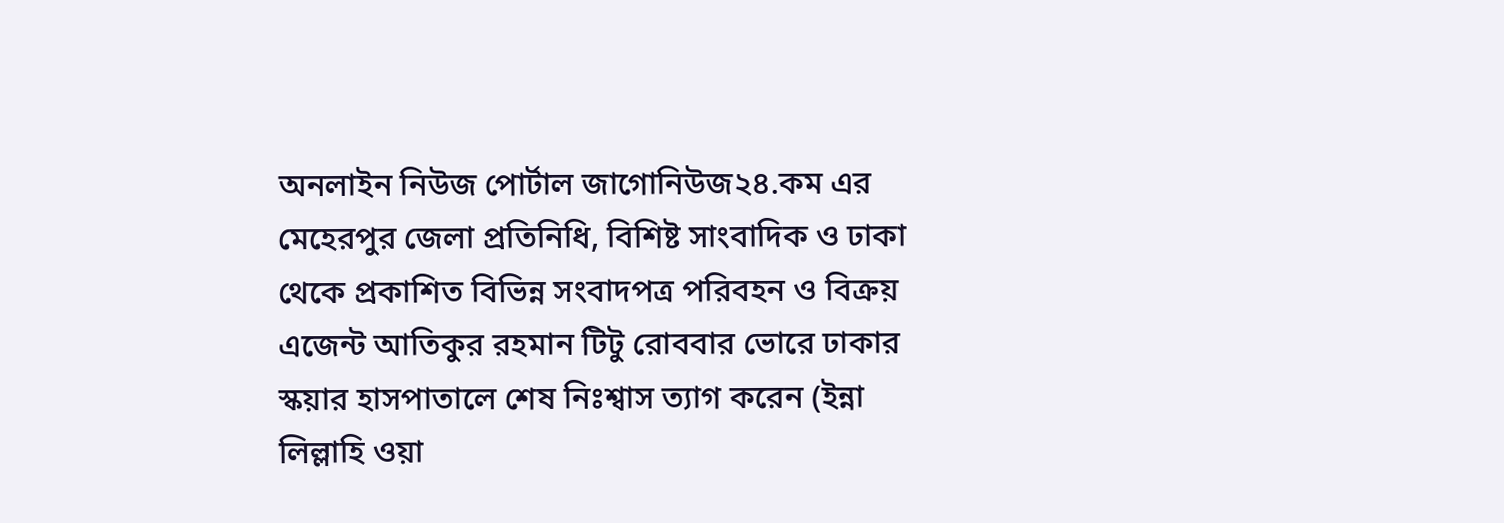অনলাইন নিউজ পোর্টাল জাগোনিউজ২৪.কম এর মেহেরপুর জেলা প্রতিনিধি, বিশিষ্ট সাংবাদিক ও ঢাকা থেকে প্রকাশিত বিভিন্ন সংবাদপত্র পরিবহন ও বিক্রয় এজেন্ট আতিকুর রহমান টিটু রোববার ভোরে ঢাকার স্কয়ার হাসপাতালে শেষ নিঃশ্বাস ত্যাগ করেন (ইন্না লিল্লাহি ওয়া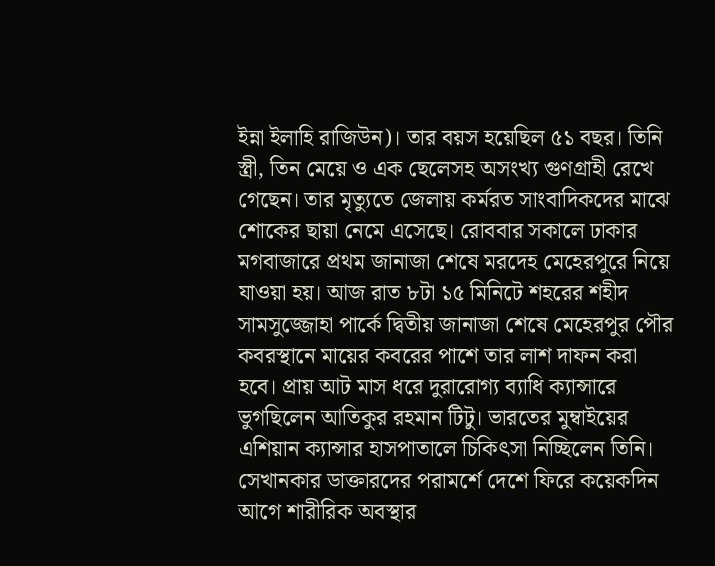ইন্না ইলাহি রাজিউন)। তার বয়স হয়েছিল ৫১ বছর। তিনি স্ত্রী, তিন মেয়ে ও এক ছেলেসহ অসংখ্য গুণগ্রাহী রেখে গেছেন। তার মৃত্যুতে জেলায় কর্মরত সাংবাদিকদের মাঝে শোকের ছায়া নেমে এসেছে। রোববার সকালে ঢাকার মগবাজারে প্রথম জানাজা শেষে মরদেহ মেহেরপুরে নিয়ে যাওয়া হয়। আজ রাত ৮টা ১৫ মিনিটে শহরের শহীদ সামসুজ্জোহা পার্কে দ্বিতীয় জানাজা শেষে মেহেরপুর পৌর কবরস্থানে মায়ের কবরের পাশে তার লাশ দাফন করা হবে। প্রায় আট মাস ধরে দুরারোগ্য ব্যাধি ক্যান্সারে ভুগছিলেন আতিকুর রহমান টিটু। ভারতের মুম্বাইয়ের এশিয়ান ক্যান্সার হাসপাতালে চিকিৎসা নিচ্ছিলেন তিনি। সেখানকার ডাক্তারদের পরামর্শে দেশে ফিরে কয়েকদিন আগে শারীরিক অবস্থার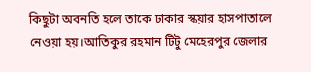কিছুটা অবনতি হলে তাকে ঢাকার স্কয়ার হাসপাতালে নেওয়া হয়।আতিকুর রহমান টিটু মেহেরপুর জেলার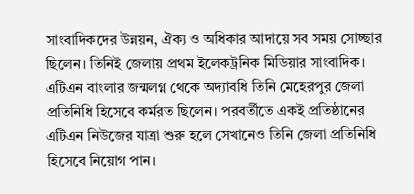সাংবাদিকদের উন্নয়ন, ঐক্য ও অধিকার আদায়ে সব সময় সোচ্ছার ছিলেন। তিনিই জেলায় প্রথম ইলেকট্রনিক মিডিয়ার সাংবাদিক। এটিএন বাংলার জন্মলগ্ন থেকে অদ্যাবধি তিনি মেহেরপুর জেলা প্রতিনিধি হিসেবে কর্মরত ছিলেন। পরবর্তীতে একই প্রতিষ্ঠানের এটিএন নিউজের যাত্রা শুরু হলে সেখানেও তিনি জেলা প্রতিনিধি হিসেবে নিয়োগ পান।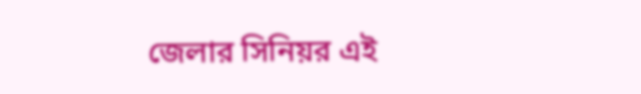জেলার সিনিয়র এই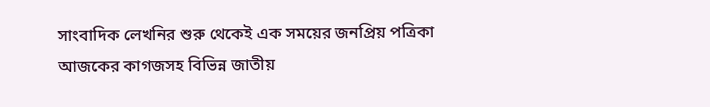সাংবাদিক লেখনির শুরু থেকেই এক সময়ের জনপ্রিয় পত্রিকা আজকের কাগজসহ বিভিন্ন জাতীয়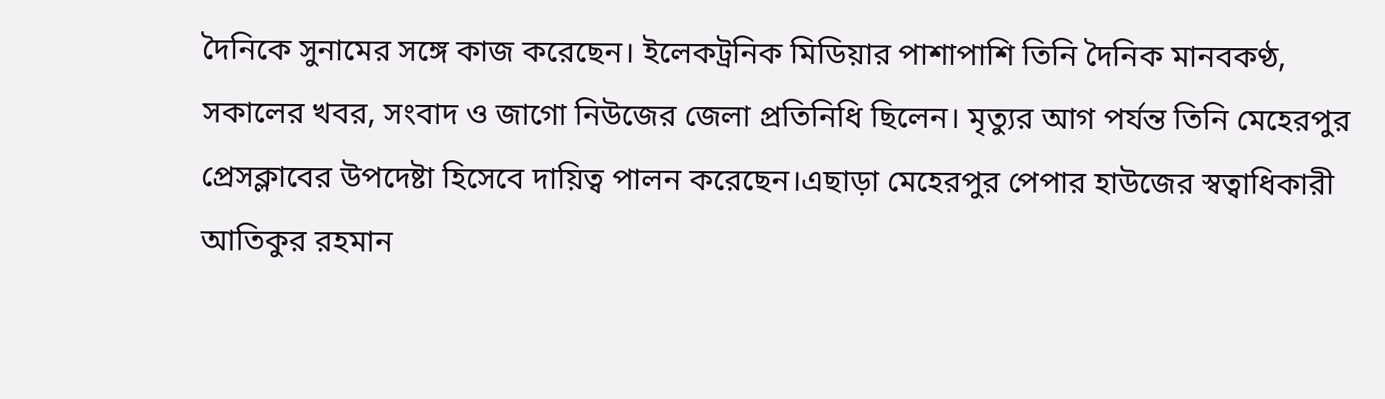দৈনিকে সুনামের সঙ্গে কাজ করেছেন। ইলেকট্রনিক মিডিয়ার পাশাপাশি তিনি দৈনিক মানবকণ্ঠ, সকালের খবর, সংবাদ ও জাগো নিউজের জেলা প্রতিনিধি ছিলেন। মৃত্যুর আগ পর্যন্ত তিনি মেহেরপুর প্রেসক্লাবের উপদেষ্টা হিসেবে দায়িত্ব পালন করেছেন।এছাড়া মেহেরপুর পেপার হাউজের স্বত্বাধিকারী আতিকুর রহমান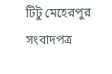টিটু মেহেরপুর সংবাদপত্র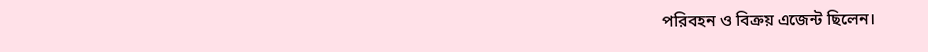পরিবহন ও বিক্রয় এজেন্ট ছিলেন।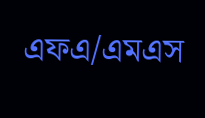এফএ/এমএস